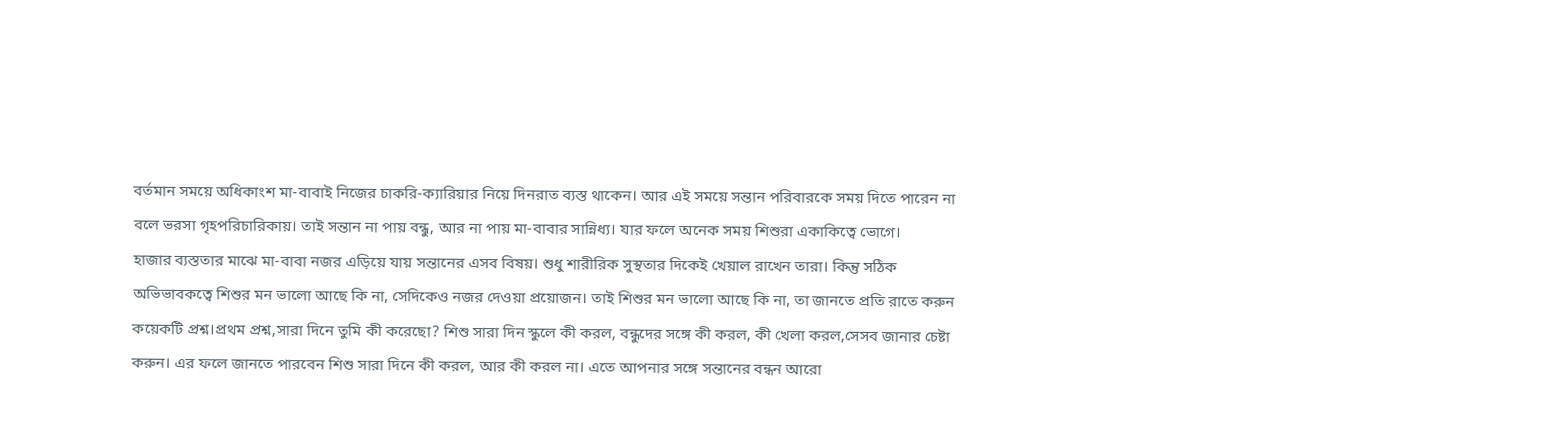বর্তমান সময়ে অধিকাংশ মা-বাবাই নিজের চাকরি-ক্যারিয়ার নিয়ে দিনরাত ব্যস্ত থাকেন। আর এই সময়ে সন্তান পরিবারকে সময় দিতে পারেন না বলে ভরসা গৃহপরিচারিকায়। তাই সন্তান না পায় বন্ধু, আর না পায় মা-বাবার সান্নিধ্য। যার ফলে অনেক সময় শিশুরা একাকিত্বে ভোগে।
হাজার ব্যস্ততার মাঝে মা-বাবা নজর এড়িয়ে যায় সন্তানের এসব বিষয়। শুধু শারীরিক সুস্থতার দিকেই খেয়াল রাখেন তারা। কিন্তু সঠিক অভিভাবকত্বে শিশুর মন ভালো আছে কি না, সেদিকেও নজর দেওয়া প্রয়োজন। তাই শিশুর মন ভালো আছে কি না, তা জানতে প্রতি রাতে করুন কয়েকটি প্রশ্ন।প্রথম প্রশ্ন,সারা দিনে তুমি কী করেছো? শিশু সারা দিন স্কুলে কী করল, বন্ধুদের সঙ্গে কী করল, কী খেলা করল,সেসব জানার চেষ্টা করুন। এর ফলে জানতে পারবেন শিশু সারা দিনে কী করল, আর কী করল না। এতে আপনার সঙ্গে সন্তানের বন্ধন আরো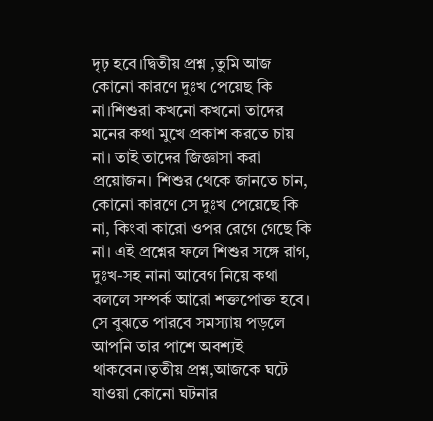দৃঢ় হবে।দ্বিতীয় প্রশ্ন ,তুমি আজ কোনো কারণে দুঃখ পেয়েছ কি না।শিশুরা কখনো কখনো তাদের মনের কথা মুখে প্রকাশ করতে চায় না। তাই তাদের জিজ্ঞাসা করা প্রয়োজন। শিশুর থেকে জানতে চান, কোনো কারণে সে দুঃখ পেয়েছে কি না, কিংবা কারো ওপর রেগে গেছে কি না। এই প্রশ্নের ফলে শিশুর সঙ্গে রাগ, দুঃখ-সহ নানা আবেগ নিয়ে কথা বললে সম্পর্ক আরো শক্তপোক্ত হবে। সে বুঝতে পারবে সমস্যায় পড়লে আপনি তার পাশে অবশ্যই থাকবেন।তৃতীয় প্রশ্ন,আজকে ঘটে যাওয়া কোনো ঘটনার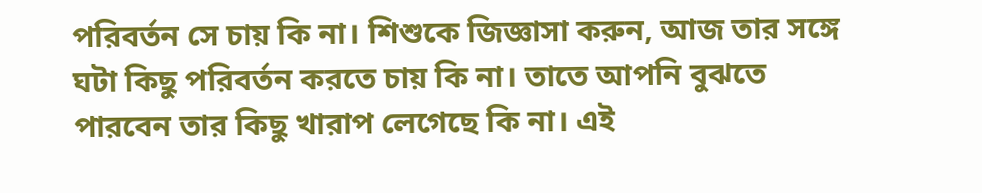পরিবর্তন সে চায় কি না। শিশুকে জিজ্ঞাসা করুন, আজ তার সঙ্গে ঘটা কিছু পরিবর্তন করতে চায় কি না। তাতে আপনি বুঝতে পারবেন তার কিছু খারাপ লেগেছে কি না। এই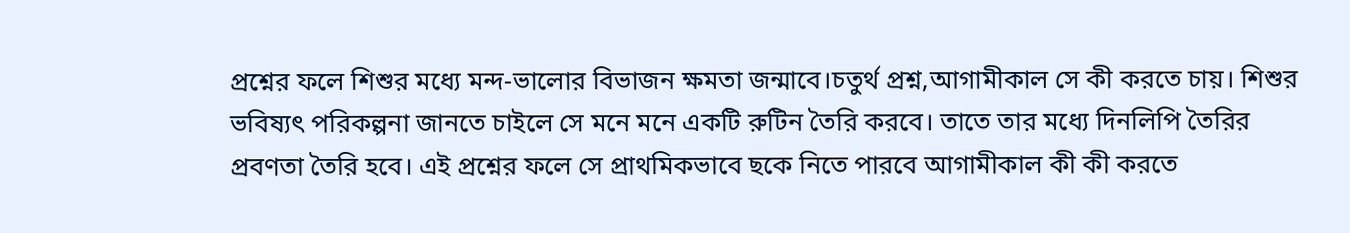প্রশ্নের ফলে শিশুর মধ্যে মন্দ-ভালোর বিভাজন ক্ষমতা জন্মাবে।চতুর্থ প্রশ্ন,আগামীকাল সে কী করতে চায়। শিশুর ভবিষ্যৎ পরিকল্পনা জানতে চাইলে সে মনে মনে একটি রুটিন তৈরি করবে। তাতে তার মধ্যে দিনলিপি তৈরির প্রবণতা তৈরি হবে। এই প্রশ্নের ফলে সে প্রাথমিকভাবে ছকে নিতে পারবে আগামীকাল কী কী করতে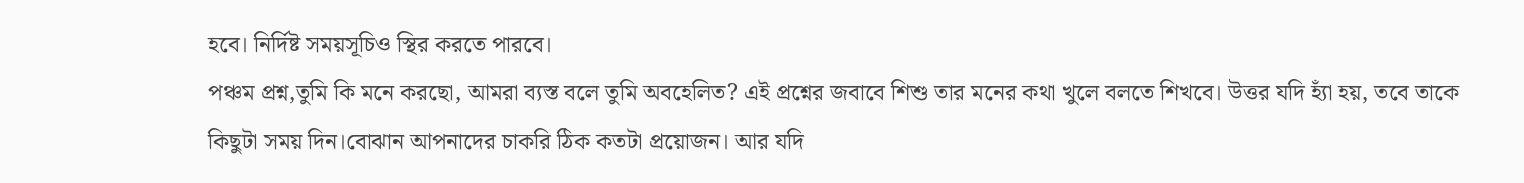হবে। নির্দিষ্ট সময়সূচিও স্থির করতে পারবে।
পঞ্চম প্রশ্ন,তুমি কি মনে করছো, আমরা ব্যস্ত বলে তুমি অবহেলিত? এই প্রশ্নের জবাবে শিশু তার মনের কথা খুলে বলতে শিখবে। উত্তর যদি হ্যাঁ হয়, তবে তাকে কিছুটা সময় দিন।বোঝান আপনাদের চাকরি ঠিক কতটা প্রয়োজন। আর যদি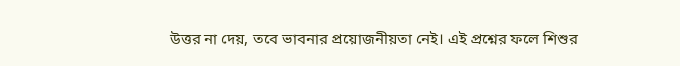উত্তর না দেয়, তবে ভাবনার প্রয়োজনীয়তা নেই। এই প্রশ্নের ফলে শিশুর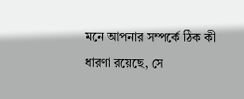মনে আপনার সম্পর্কে ঠিক কী ধারণা রয়েছে, সে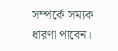সম্পর্কে সম্যক ধারণা পাবেন।